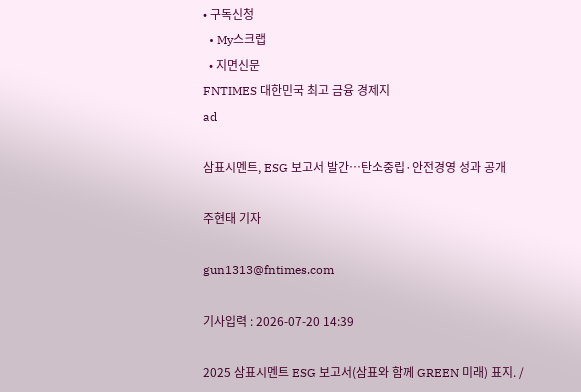• 구독신청
  • My스크랩
  • 지면신문
FNTIMES 대한민국 최고 금융 경제지
ad

삼표시멘트, ESG 보고서 발간…탄소중립·안전경영 성과 공개

주현태 기자

gun1313@fntimes.com

기사입력 : 2026-07-20 14:39

2025 삼표시멘트 ESG 보고서(삼표와 함께 GREEN 미래) 표지. /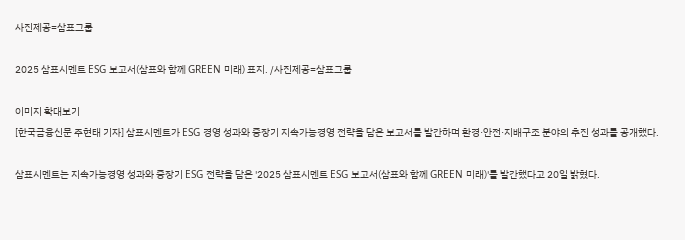사진제공=삼표그룹

2025 삼표시멘트 ESG 보고서(삼표와 함께 GREEN 미래) 표지. /사진제공=삼표그룹

이미지 확대보기
[한국금융신문 주현태 기자] 삼표시멘트가 ESG 경영 성과와 중장기 지속가능경영 전략을 담은 보고서를 발간하며 환경·안전·지배구조 분야의 추진 성과를 공개했다.

삼표시멘트는 지속가능경영 성과와 중장기 ESG 전략을 담은 '2025 삼표시멘트 ESG 보고서(삼표와 함께 GREEN 미래)'를 발간했다고 20일 밝혔다.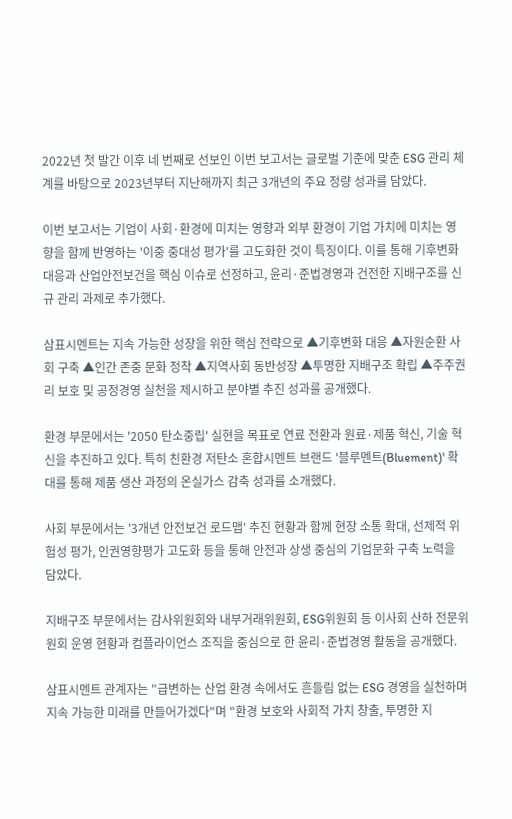2022년 첫 발간 이후 네 번째로 선보인 이번 보고서는 글로벌 기준에 맞춘 ESG 관리 체계를 바탕으로 2023년부터 지난해까지 최근 3개년의 주요 정량 성과를 담았다.

이번 보고서는 기업이 사회·환경에 미치는 영향과 외부 환경이 기업 가치에 미치는 영향을 함께 반영하는 '이중 중대성 평가'를 고도화한 것이 특징이다. 이를 통해 기후변화 대응과 산업안전보건을 핵심 이슈로 선정하고, 윤리·준법경영과 건전한 지배구조를 신규 관리 과제로 추가했다.

삼표시멘트는 지속 가능한 성장을 위한 핵심 전략으로 ▲기후변화 대응 ▲자원순환 사회 구축 ▲인간 존중 문화 정착 ▲지역사회 동반성장 ▲투명한 지배구조 확립 ▲주주권리 보호 및 공정경영 실천을 제시하고 분야별 추진 성과를 공개했다.

환경 부문에서는 '2050 탄소중립' 실현을 목표로 연료 전환과 원료·제품 혁신, 기술 혁신을 추진하고 있다. 특히 친환경 저탄소 혼합시멘트 브랜드 '블루멘트(Bluement)' 확대를 통해 제품 생산 과정의 온실가스 감축 성과를 소개했다.

사회 부문에서는 '3개년 안전보건 로드맵' 추진 현황과 함께 현장 소통 확대, 선제적 위험성 평가, 인권영향평가 고도화 등을 통해 안전과 상생 중심의 기업문화 구축 노력을 담았다.

지배구조 부문에서는 감사위원회와 내부거래위원회, ESG위원회 등 이사회 산하 전문위원회 운영 현황과 컴플라이언스 조직을 중심으로 한 윤리·준법경영 활동을 공개했다.

삼표시멘트 관계자는 "급변하는 산업 환경 속에서도 흔들림 없는 ESG 경영을 실천하며 지속 가능한 미래를 만들어가겠다"며 "환경 보호와 사회적 가치 창출, 투명한 지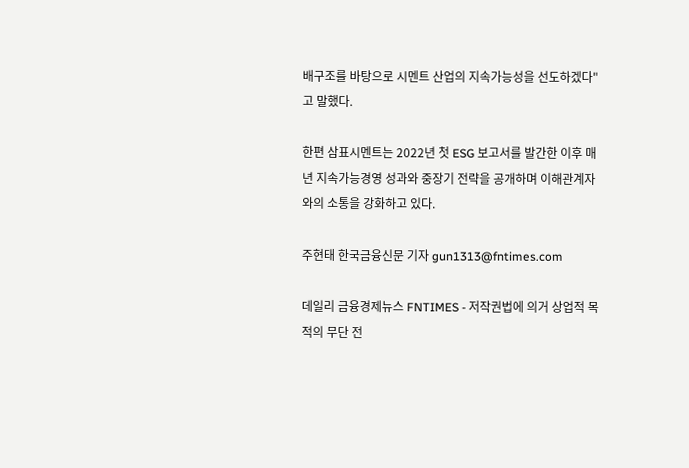배구조를 바탕으로 시멘트 산업의 지속가능성을 선도하겠다"고 말했다.

한편 삼표시멘트는 2022년 첫 ESG 보고서를 발간한 이후 매년 지속가능경영 성과와 중장기 전략을 공개하며 이해관계자와의 소통을 강화하고 있다.

주현태 한국금융신문 기자 gun1313@fntimes.com

데일리 금융경제뉴스 FNTIMES - 저작권법에 의거 상업적 목적의 무단 전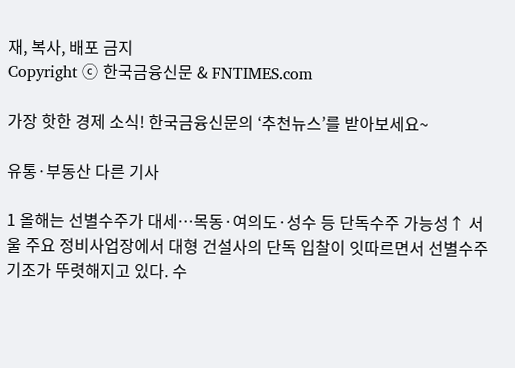재, 복사, 배포 금지
Copyright ⓒ 한국금융신문 & FNTIMES.com

가장 핫한 경제 소식! 한국금융신문의 ‘추천뉴스’를 받아보세요~

유통·부동산 다른 기사

1 올해는 선별수주가 대세…목동·여의도·성수 등 단독수주 가능성↑ 서울 주요 정비사업장에서 대형 건설사의 단독 입찰이 잇따르면서 선별수주 기조가 뚜렷해지고 있다. 수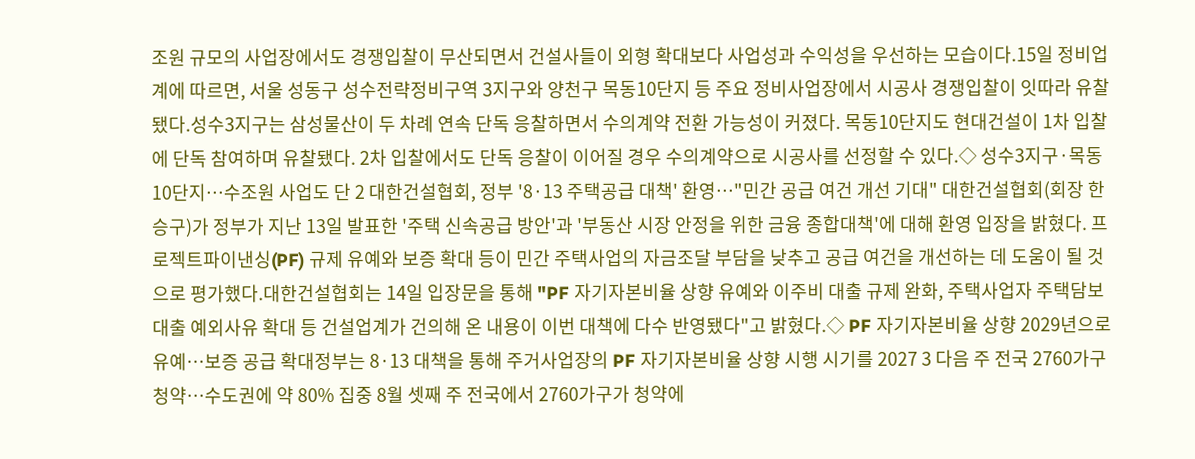조원 규모의 사업장에서도 경쟁입찰이 무산되면서 건설사들이 외형 확대보다 사업성과 수익성을 우선하는 모습이다.15일 정비업계에 따르면, 서울 성동구 성수전략정비구역 3지구와 양천구 목동10단지 등 주요 정비사업장에서 시공사 경쟁입찰이 잇따라 유찰됐다.성수3지구는 삼성물산이 두 차례 연속 단독 응찰하면서 수의계약 전환 가능성이 커졌다. 목동10단지도 현대건설이 1차 입찰에 단독 참여하며 유찰됐다. 2차 입찰에서도 단독 응찰이 이어질 경우 수의계약으로 시공사를 선정할 수 있다.◇ 성수3지구·목동10단지…수조원 사업도 단 2 대한건설협회, 정부 '8·13 주택공급 대책' 환영…"민간 공급 여건 개선 기대" 대한건설협회(회장 한승구)가 정부가 지난 13일 발표한 '주택 신속공급 방안'과 '부동산 시장 안정을 위한 금융 종합대책'에 대해 환영 입장을 밝혔다. 프로젝트파이낸싱(PF) 규제 유예와 보증 확대 등이 민간 주택사업의 자금조달 부담을 낮추고 공급 여건을 개선하는 데 도움이 될 것으로 평가했다.대한건설협회는 14일 입장문을 통해 "PF 자기자본비율 상향 유예와 이주비 대출 규제 완화, 주택사업자 주택담보대출 예외사유 확대 등 건설업계가 건의해 온 내용이 이번 대책에 다수 반영됐다"고 밝혔다.◇ PF 자기자본비율 상향 2029년으로 유예…보증 공급 확대정부는 8·13 대책을 통해 주거사업장의 PF 자기자본비율 상향 시행 시기를 2027 3 다음 주 전국 2760가구 청약…수도권에 약 80% 집중 8월 셋째 주 전국에서 2760가구가 청약에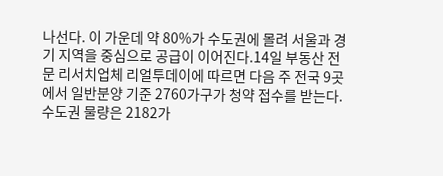나선다. 이 가운데 약 80%가 수도권에 몰려 서울과 경기 지역을 중심으로 공급이 이어진다.14일 부동산 전문 리서치업체 리얼투데이에 따르면 다음 주 전국 9곳에서 일반분양 기준 2760가구가 청약 접수를 받는다.수도권 물량은 2182가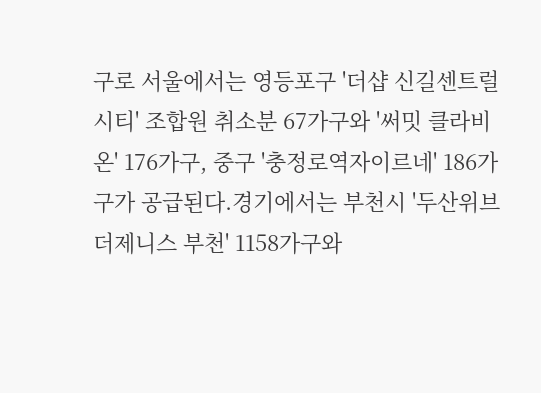구로 서울에서는 영등포구 '더샵 신길센트럴시티' 조합원 취소분 67가구와 '써밋 클라비온' 176가구, 중구 '충정로역자이르네' 186가구가 공급된다.경기에서는 부천시 '두산위브더제니스 부천' 1158가구와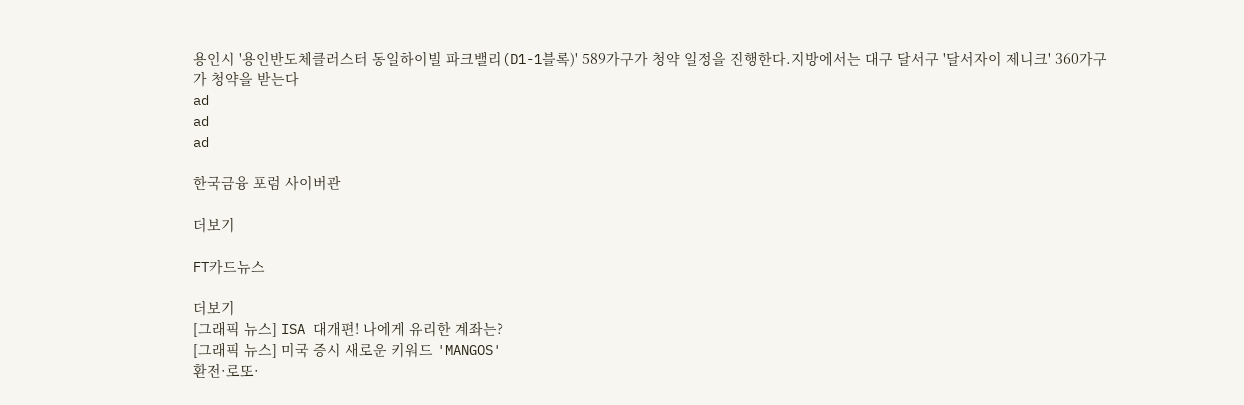용인시 '용인반도체클러스터 동일하이빌 파크밸리(D1-1블록)' 589가구가 청약 일정을 진행한다.지방에서는 대구 달서구 '달서자이 제니크' 360가구가 청약을 받는다
ad
ad
ad

한국금융 포럼 사이버관

더보기

FT카드뉴스

더보기
[그래픽 뉴스] ISA 대개편! 나에게 유리한 계좌는?
[그래픽 뉴스] 미국 증시 새로운 키워드 'MANGOS'
환전·로또·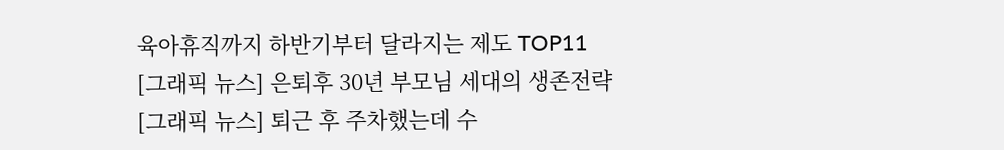육아휴직까지 하반기부터 달라지는 제도 TOP11
[그래픽 뉴스] 은퇴후 30년 부모님 세대의 생존전략
[그래픽 뉴스] 퇴근 후 주차했는데 수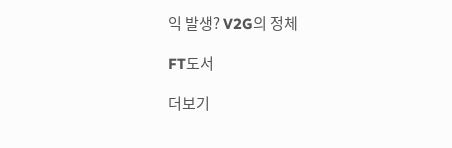익 발생? V2G의 정체

FT도서

더보기